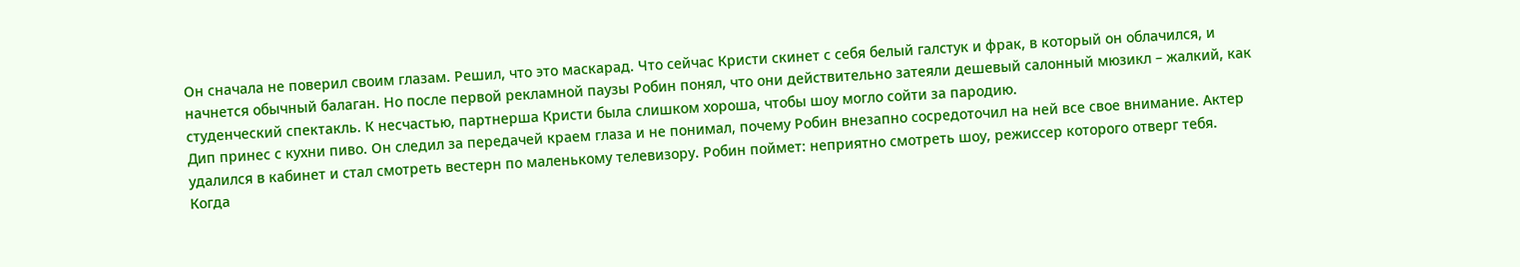Он сначала не поверил своим глазам. Решил, что это маскарад. Что сейчас Кристи скинет с себя белый галстук и фрак, в который он облачился, и начнется обычный балаган. Но после первой рекламной паузы Робин понял, что они действительно затеяли дешевый салонный мюзикл – жалкий, как студенческий спектакль. К несчастью, партнерша Кристи была слишком хороша, чтобы шоу могло сойти за пародию.
Дип принес с кухни пиво. Он следил за передачей краем глаза и не понимал, почему Робин внезапно сосредоточил на ней все свое внимание. Актер удалился в кабинет и стал смотреть вестерн по маленькому телевизору. Робин поймет: неприятно смотреть шоу, режиссер которого отверг тебя.
Когда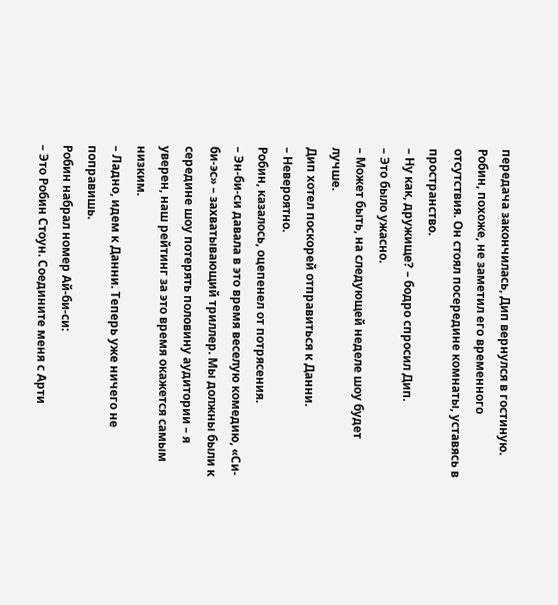передача закончилась, Дип вернулся в гостиную. Робин, похоже, не заметил его временного отсутствия. Он стоял посередине комнаты, уставясь в пространство.
– Ну как, дружище? – бодро спросил Дип.
– Это было ужасно.
– Может быть, на следующей неделе шоу будет лучше.
Дип хотел поскорей отправиться к Данни.
– Невероятно.
Робин, казалось, оцепенел от потрясения.
– Эн-би-си давала в это время веселую комедию, «Си-би-эс» – захватывающий триллер. Мы должны были к середине шоу потерять половину аудитории – я уверен, наш рейтинг за это время окажется самым низким.
– Ладно, идем к Данни. Теперь уже ничего не поправишь.
Робин набрал номер Ай-би-си:
– Это Робин Стоун. Соедините меня с Арти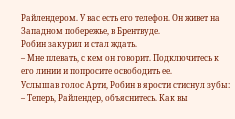Райлендером. У вас есть его телефон. Он живет на Западном побережье, в Брентвуде.
Робин закурил и стал ждать.
– Мне плевать, с кем он говорит. Подключитесь к его линии и попросите освободить ее.
Услышав голос Арти, Робин в ярости стиснул зубы:
– Теперь, Райлендер, объяснитесь. Как вы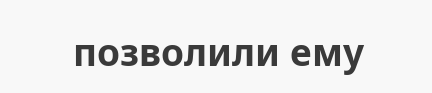позволили ему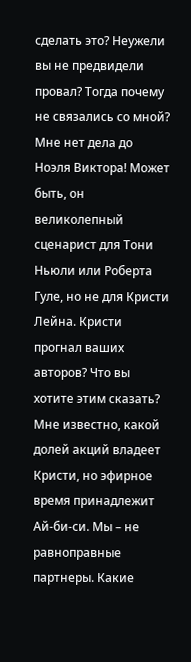сделать это? Неужели вы не предвидели провал? Тогда почему не связались со мной? Мне нет дела до Ноэля Виктора! Может быть, он великолепный сценарист для Тони Ньюли или Роберта Гуле, но не для Кристи Лейна. Кристи прогнал ваших авторов? Что вы хотите этим сказать? Мне известно, какой долей акций владеет Кристи, но эфирное время принадлежит Ай-би-си. Мы – не равноправные партнеры. Какие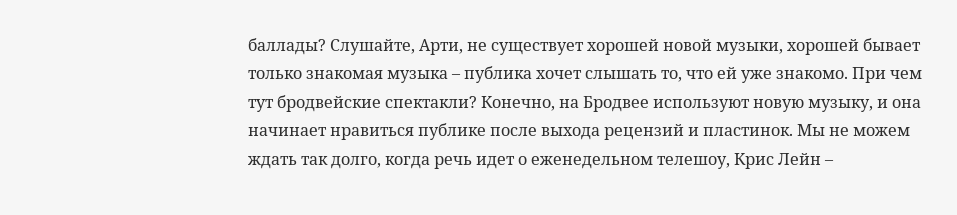баллады? Слушайте, Арти, не существует хорошей новой музыки, хорошей бывает только знакомая музыка – публика хочет слышать то, что ей уже знакомо. При чем тут бродвейские спектакли? Конечно, на Бродвее используют новую музыку, и она начинает нравиться публике после выхода рецензий и пластинок. Мы не можем ждать так долго, когда речь идет о еженедельном телешоу, Крис Лейн –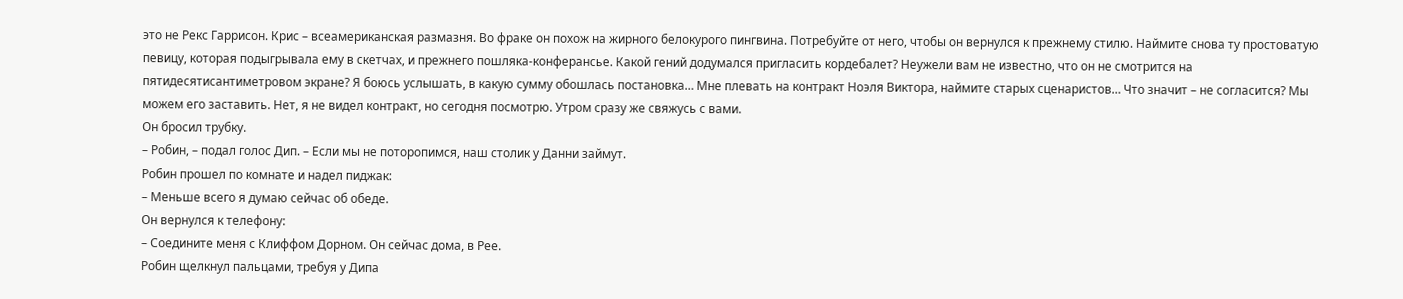это не Рекс Гаррисон. Крис – всеамериканская размазня. Во фраке он похож на жирного белокурого пингвина. Потребуйте от него, чтобы он вернулся к прежнему стилю. Наймите снова ту простоватую певицу, которая подыгрывала ему в скетчах, и прежнего пошляка-конферансье. Какой гений додумался пригласить кордебалет? Неужели вам не известно, что он не смотрится на пятидесятисантиметровом экране? Я боюсь услышать, в какую сумму обошлась постановка… Мне плевать на контракт Ноэля Виктора, наймите старых сценаристов… Что значит – не согласится? Мы можем его заставить. Нет, я не видел контракт, но сегодня посмотрю. Утром сразу же свяжусь с вами.
Он бросил трубку.
– Робин, – подал голос Дип. – Если мы не поторопимся, наш столик у Данни займут.
Робин прошел по комнате и надел пиджак:
– Меньше всего я думаю сейчас об обеде.
Он вернулся к телефону:
– Соедините меня с Клиффом Дорном. Он сейчас дома, в Рее.
Робин щелкнул пальцами, требуя у Дипа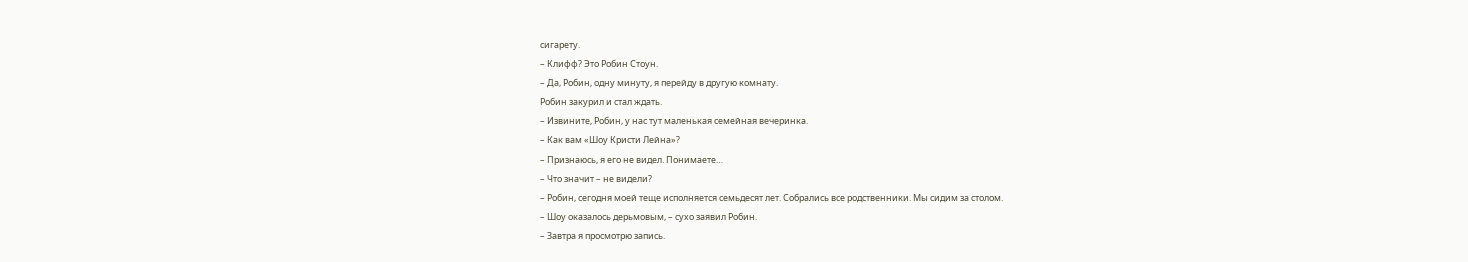сигарету.
– Клифф? Это Робин Стоун.
– Да, Робин, одну минуту, я перейду в другую комнату.
Робин закурил и стал ждать.
– Извините, Робин, у нас тут маленькая семейная вечеринка.
– Как вам «Шоу Кристи Лейна»?
– Признаюсь, я его не видел. Понимаете…
– Что значит – не видели?
– Робин, сегодня моей теще исполняется семьдесят лет. Собрались все родственники. Мы сидим за столом.
– Шоу оказалось дерьмовым, – сухо заявил Робин.
– Завтра я просмотрю запись.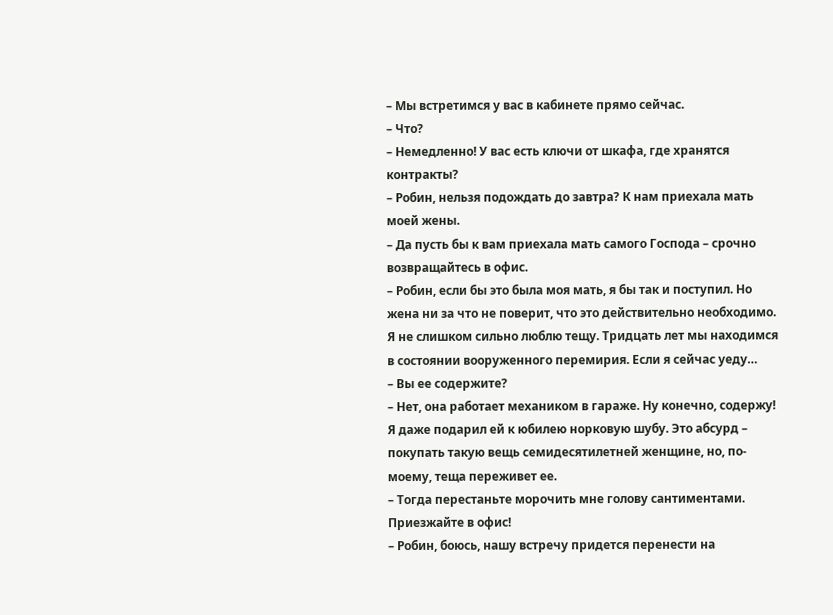– Мы встретимся у вас в кабинете прямо сейчас.
– Что?
– Немедленно! У вас есть ключи от шкафа, где хранятся контракты?
– Робин, нельзя подождать до завтра? К нам приехала мать моей жены.
– Да пусть бы к вам приехала мать самого Господа – срочно возвращайтесь в офис.
– Робин, если бы это была моя мать, я бы так и поступил. Но жена ни за что не поверит, что это действительно необходимо. Я не слишком сильно люблю тещу. Тридцать лет мы находимся в состоянии вооруженного перемирия. Если я сейчас уеду…
– Вы ее содержите?
– Нет, она работает механиком в гараже. Ну конечно, содержу! Я даже подарил ей к юбилею норковую шубу. Это абсурд – покупать такую вещь семидесятилетней женщине, но, по-моему, теща переживет ее.
– Тогда перестаньте морочить мне голову сантиментами. Приезжайте в офис!
– Робин, боюсь, нашу встречу придется перенести на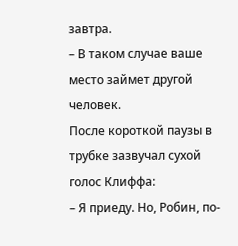завтра.
– В таком случае ваше место займет другой человек.
После короткой паузы в трубке зазвучал сухой голос Клиффа:
– Я приеду. Но, Робин, по-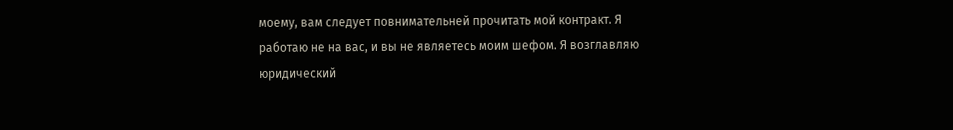моему, вам следует повнимательней прочитать мой контракт. Я работаю не на вас, и вы не являетесь моим шефом. Я возглавляю юридический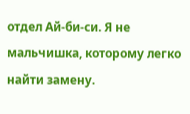отдел Ай-би-си. Я не мальчишка, которому легко найти замену.